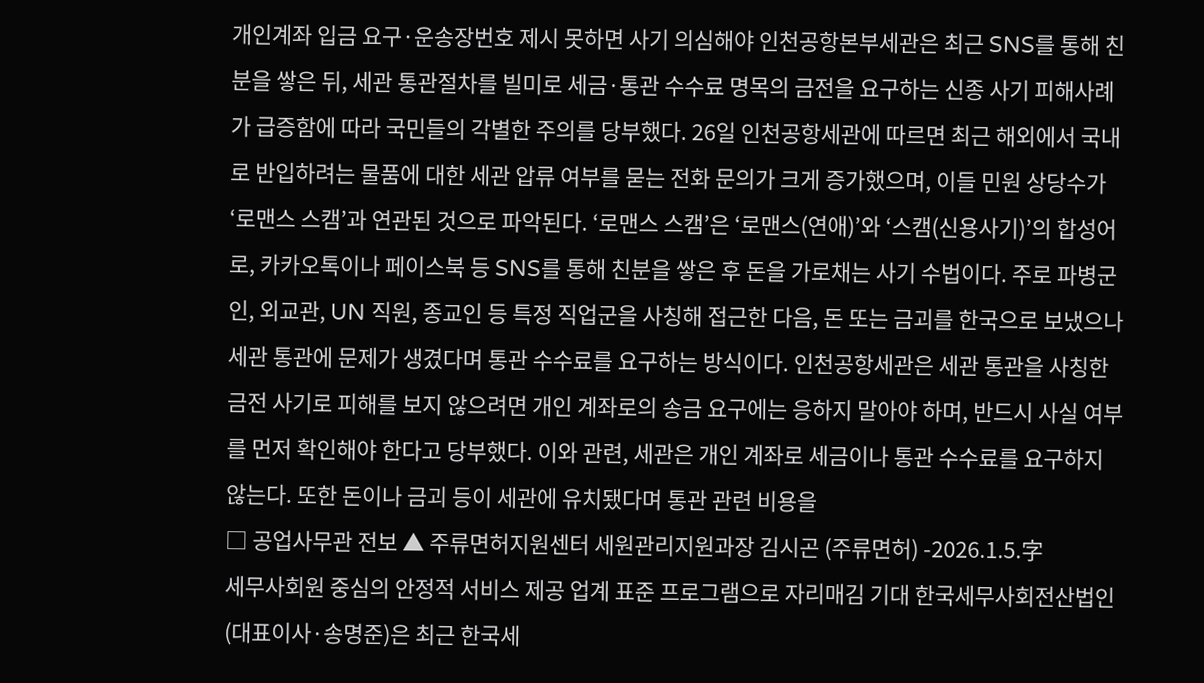개인계좌 입금 요구·운송장번호 제시 못하면 사기 의심해야 인천공항본부세관은 최근 SNS를 통해 친분을 쌓은 뒤, 세관 통관절차를 빌미로 세금·통관 수수료 명목의 금전을 요구하는 신종 사기 피해사례가 급증함에 따라 국민들의 각별한 주의를 당부했다. 26일 인천공항세관에 따르면 최근 해외에서 국내로 반입하려는 물품에 대한 세관 압류 여부를 묻는 전화 문의가 크게 증가했으며, 이들 민원 상당수가 ‘로맨스 스캠’과 연관된 것으로 파악된다. ‘로맨스 스캠’은 ‘로맨스(연애)’와 ‘스캠(신용사기)’의 합성어로, 카카오톡이나 페이스북 등 SNS를 통해 친분을 쌓은 후 돈을 가로채는 사기 수법이다. 주로 파병군인, 외교관, UN 직원, 종교인 등 특정 직업군을 사칭해 접근한 다음, 돈 또는 금괴를 한국으로 보냈으나 세관 통관에 문제가 생겼다며 통관 수수료를 요구하는 방식이다. 인천공항세관은 세관 통관을 사칭한 금전 사기로 피해를 보지 않으려면 개인 계좌로의 송금 요구에는 응하지 말아야 하며, 반드시 사실 여부를 먼저 확인해야 한다고 당부했다. 이와 관련, 세관은 개인 계좌로 세금이나 통관 수수료를 요구하지 않는다. 또한 돈이나 금괴 등이 세관에 유치됐다며 통관 관련 비용을
□ 공업사무관 전보 ▲ 주류면허지원센터 세원관리지원과장 김시곤 (주류면허) -2026.1.5.字
세무사회원 중심의 안정적 서비스 제공 업계 표준 프로그램으로 자리매김 기대 한국세무사회전산법인(대표이사·송명준)은 최근 한국세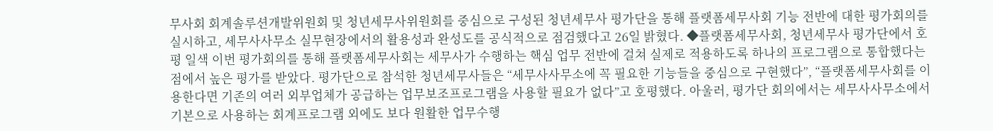무사회 회계솔루션개발위원회 및 청년세무사위원회를 중심으로 구성된 청년세무사 평가단을 통해 플랫폼세무사회 기능 전반에 대한 평가회의를 실시하고, 세무사사무소 실무현장에서의 활용성과 완성도를 공식적으로 점검했다고 26일 밝혔다. ◆플랫폼세무사회, 청년세무사 평가단에서 호평 일색 이번 평가회의를 통해 플랫폼세무사회는 세무사가 수행하는 핵심 업무 전반에 걸쳐 실제로 적용하도록 하나의 프로그램으로 통합했다는 점에서 높은 평가를 받았다. 평가단으로 참석한 청년세무사들은 “세무사사무소에 꼭 필요한 기능들을 중심으로 구현했다”, “플랫폼세무사회를 이용한다면 기존의 여러 외부업체가 공급하는 업무보조프로그램을 사용할 필요가 없다”고 호평했다. 아울러, 평가단 회의에서는 세무사사무소에서 기본으로 사용하는 회계프로그램 외에도 보다 원활한 업무수행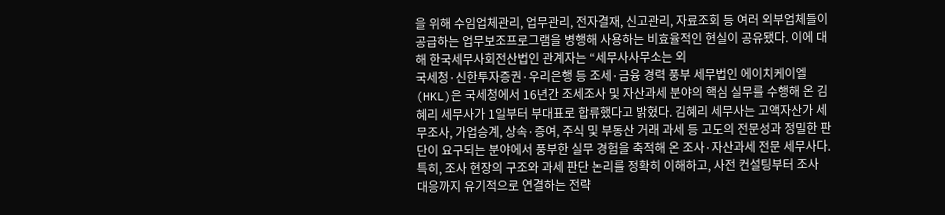을 위해 수임업체관리, 업무관리, 전자결재, 신고관리, 자료조회 등 여러 외부업체들이 공급하는 업무보조프로그램을 병행해 사용하는 비효율적인 현실이 공유됐다. 이에 대해 한국세무사회전산법인 관계자는 “세무사사무소는 외
국세청·신한투자증권·우리은행 등 조세·금융 경력 풍부 세무법인 에이치케이엘(HKL)은 국세청에서 16년간 조세조사 및 자산과세 분야의 핵심 실무를 수행해 온 김혜리 세무사가 1일부터 부대표로 합류했다고 밝혔다. 김혜리 세무사는 고액자산가 세무조사, 가업승계, 상속·증여, 주식 및 부동산 거래 과세 등 고도의 전문성과 정밀한 판단이 요구되는 분야에서 풍부한 실무 경험을 축적해 온 조사·자산과세 전문 세무사다. 특히, 조사 현장의 구조와 과세 판단 논리를 정확히 이해하고, 사전 컨설팅부터 조사 대응까지 유기적으로 연결하는 전략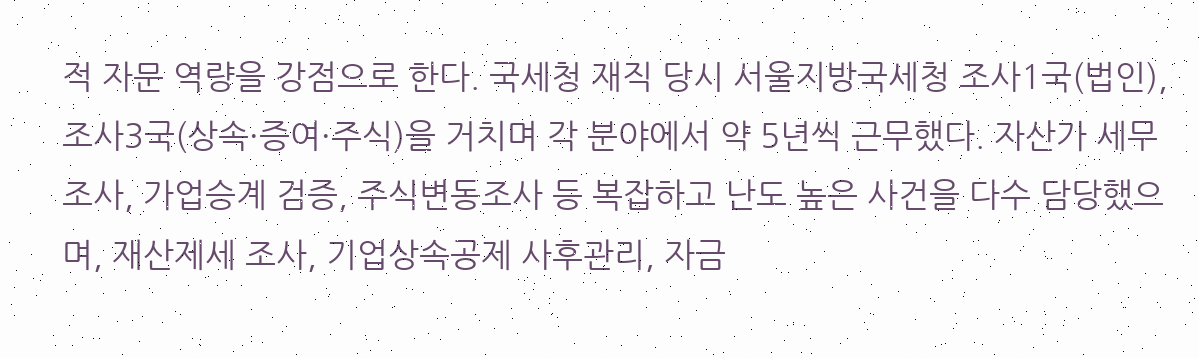적 자문 역량을 강점으로 한다. 국세청 재직 당시 서울지방국세청 조사1국(법인), 조사3국(상속·증여·주식)을 거치며 각 분야에서 약 5년씩 근무했다. 자산가 세무조사, 가업승계 검증, 주식변동조사 등 복잡하고 난도 높은 사건을 다수 담당했으며, 재산제세 조사, 기업상속공제 사후관리, 자금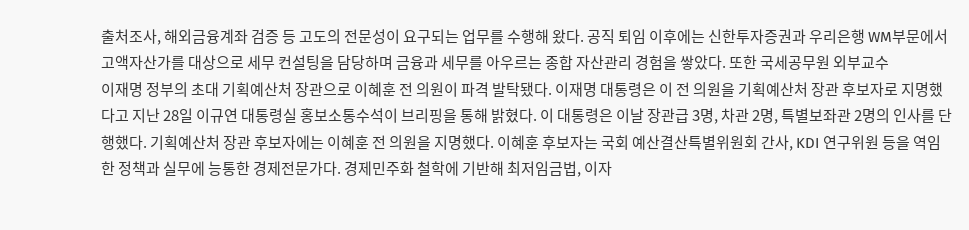출처조사, 해외금융계좌 검증 등 고도의 전문성이 요구되는 업무를 수행해 왔다. 공직 퇴임 이후에는 신한투자증권과 우리은행 WM부문에서 고액자산가를 대상으로 세무 컨설팅을 담당하며 금융과 세무를 아우르는 종합 자산관리 경험을 쌓았다. 또한 국세공무원 외부교수
이재명 정부의 초대 기획예산처 장관으로 이혜훈 전 의원이 파격 발탁됐다. 이재명 대통령은 이 전 의원을 기획예산처 장관 후보자로 지명했다고 지난 28일 이규연 대통령실 홍보소통수석이 브리핑을 통해 밝혔다. 이 대통령은 이날 장관급 3명, 차관 2명, 특별보좌관 2명의 인사를 단행했다. 기획예산처 장관 후보자에는 이혜훈 전 의원을 지명했다. 이혜훈 후보자는 국회 예산결산특별위원회 간사, KDI 연구위원 등을 역임한 정책과 실무에 능통한 경제전문가다. 경제민주화 철학에 기반해 최저임금법, 이자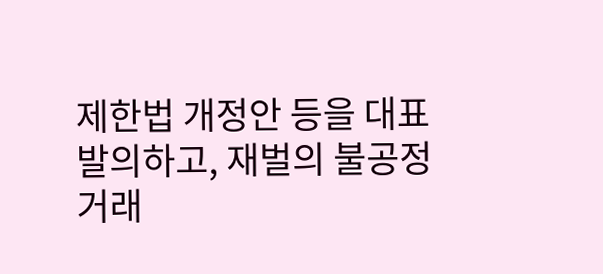제한법 개정안 등을 대표 발의하고, 재벌의 불공정거래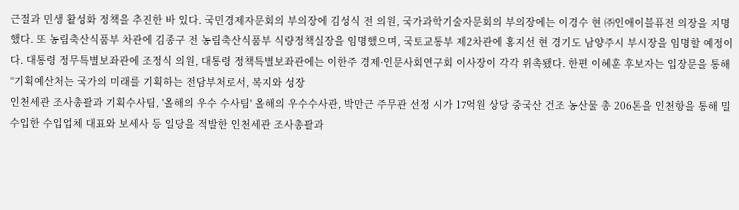근절과 민생 활성화 정책을 추진한 바 있다. 국민경제자문회의 부의장에 김성식 전 의원, 국가과학기술자문회의 부의장에는 이경수 현 ㈜인애이블퓨전 의장을 지명했다. 또 농림축산식품부 차관에 김종구 전 농림축산식품부 식량정책실장을 임명했으며, 국토교통부 제2차관에 홍지선 현 경기도 남양주시 부시장을 임명할 예정이다. 대통령 정무특별보좌관에 조정식 의원, 대통령 정책특별보좌관에는 이한주 경제·인문사회연구회 이사장이 각각 위촉됐다. 한편 이혜훈 후보자는 입장문을 통해 “기획예산처는 국가의 미래를 기획하는 전담부처로서, 복지와 성장
인천세관 조사총괄과 기획수사팀, '올해의 우수 수사팀' 올해의 우수수사관, 박만근 주무관 선정 시가 17억원 상당 중국산 건조 농산물 총 206톤을 인천항을 통해 밀수입한 수입업체 대표와 보세사 등 일당을 적발한 인천세관 조사총괄과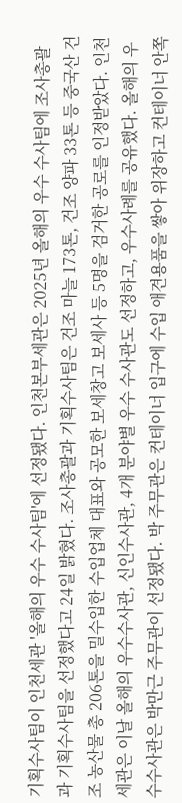기획수사팀이 인천세관 '올해의 우수 수사팀'에 선정됐다. 인천본부세관은 2025년 올해의 우수 수사팀에 조사총괄과 기획수사팀을 선정했다고 24일 밝혔다. 조사총괄과 기획수사팀은 건조 마늘 173톤, 건조 양파 33톤 등 중국산 건조 농산물 총 206톤을 밀수입한 수입업체 대표와 공모한 보세창고 보세사 등 5명을 검거한 공로를 인정받았다. 인천세관은 이날 올해의 우수수사관, 신인수사관, 4개 분야별 우수 수사관도 선정하고, 우수사례를 공유했다. 올해의 우수수사관은 박만근 주무관이 선정됐다. 박 주무관은 컨테이너 입구에 수입 애견용품을 쌓아 위장하고 컨테이너 안쪽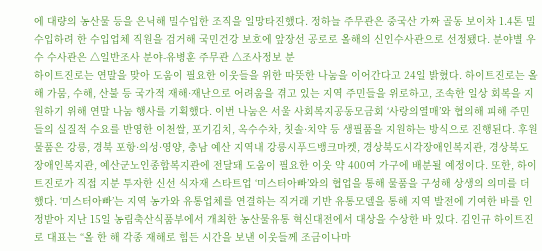에 대량의 농산물 등을 은닉해 밀수입한 조직을 일망타진했다. 정하늘 주무관은 중국산 가짜 골동 보이차 1.4톤 밀수입하려 한 수입업체 직원을 검거해 국민건강 보호에 앞장선 공로로 올해의 신인수사관으로 선정됐다. 분야별 우수 수사관은 △일반조사 분야-유병훈 주무관 △조사정보 분
하이트진로는 연말을 맞아 도움이 필요한 이웃들을 위한 따뜻한 나눔을 이어간다고 24일 밝혔다. 하이트진로는 올해 가뭄, 수해, 산불 등 국가적 재해·재난으로 어려움을 겪고 있는 지역 주민들을 위로하고, 조속한 일상 회복을 지원하기 위해 연말 나눔 행사를 기획했다. 이번 나눔은 서울 사회복지공동모금회 ‘사랑의열매’와 협의해 피해 주민들의 실질적 수요를 반영한 이천쌀, 포기김치, 옥수수차, 칫솔·치약 등 생필품을 지원하는 방식으로 진행된다. 후원 물품은 강릉, 경북 포항·의성·영양, 충남 예산 지역내 강릉시푸드뱅크마켓, 경상북도시각장애인복지관, 경상북도장애인복지관, 예산군노인종합복지관에 전달돼 도움이 필요한 이웃 약 400여 가구에 배분될 예정이다. 또한, 하이트진로가 직접 지분 투자한 신선 식자재 스타트업 ‘미스터아빠’와의 협업을 통해 물품을 구성해 상생의 의미를 더했다. ‘미스터아빠’는 지역 농가와 유통업체를 연결하는 직거래 기반 유통모델을 통해 지역 발전에 기여한 바를 인정받아 지난 15일 농림축산식품부에서 개최한 농산물유통 혁신대전에서 대상을 수상한 바 있다. 김인규 하이트진로 대표는 “올 한 해 각종 재해로 힘든 시간을 보낸 이웃들께 조금이나마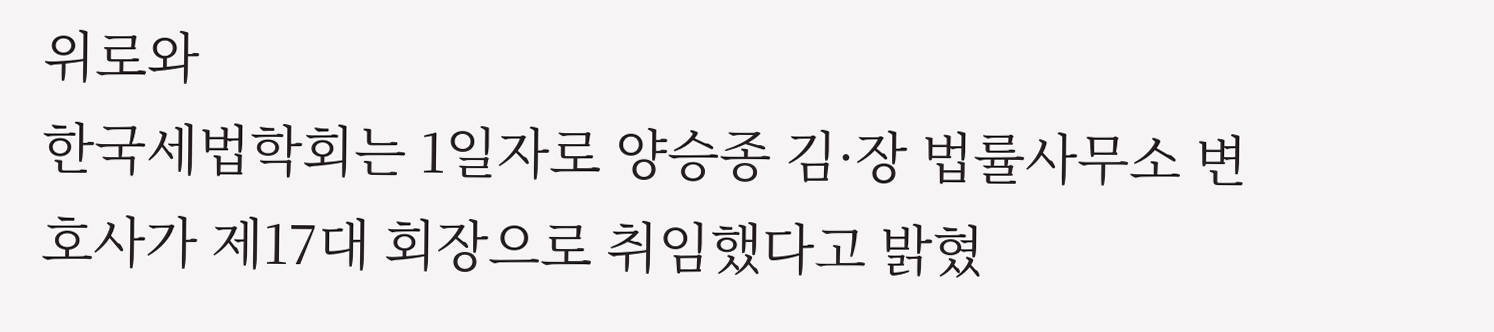위로와
한국세법학회는 1일자로 양승종 김·장 법률사무소 변호사가 제17대 회장으로 취임했다고 밝혔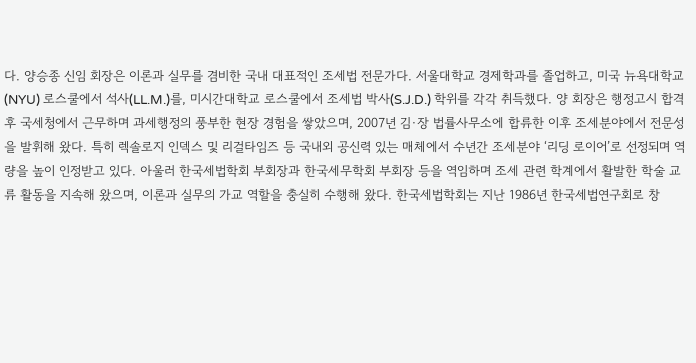다. 양승종 신임 회장은 이론과 실무를 겸비한 국내 대표적인 조세법 전문가다. 서울대학교 경제학과를 졸업하고, 미국 뉴욕대학교(NYU) 로스쿨에서 석사(LL.M.)를, 미시간대학교 로스쿨에서 조세법 박사(S.J.D.) 학위를 각각 취득했다. 양 회장은 행정고시 합격 후 국세청에서 근무하며 과세행정의 풍부한 현장 경험을 쌓았으며, 2007년 김·장 법률사무소에 합류한 이후 조세분야에서 전문성을 발휘해 왔다. 특히 렉솔로지 인덱스 및 리걸타임즈 등 국내외 공신력 있는 매체에서 수년간 조세분야 ‘리딩 로이어’로 선정되며 역량을 높이 인정받고 있다. 아울러 한국세법학회 부회장과 한국세무학회 부회장 등을 역임하며 조세 관련 학계에서 활발한 학술 교류 활동을 지속해 왔으며, 이론과 실무의 가교 역할을 충실히 수행해 왔다. 한국세법학회는 지난 1986년 한국세법연구회로 창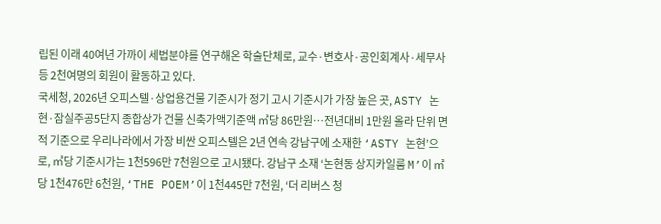립된 이래 40여년 가까이 세법분야를 연구해온 학술단체로, 교수·변호사·공인회계사·세무사 등 2천여명의 회원이 활동하고 있다.
국세청, 2026년 오피스텔·상업용건물 기준시가 정기 고시 기준시가 가장 높은 곳, ASTY 논현·잠실주공5단지 종합상가 건물 신축가액기준액 ㎡당 86만원…전년대비 1만원 올라 단위 면적 기준으로 우리나라에서 가장 비싼 오피스텔은 2년 연속 강남구에 소재한 ‘ASTY 논현’으로, ㎡당 기준시가는 1천596만 7천원으로 고시됐다. 강남구 소재 ‘논현동 상지카일룸 M’이 ㎡당 1천476만 6천원, ‘THE POEM’이 1천445만 7천원, ‘더 리버스 청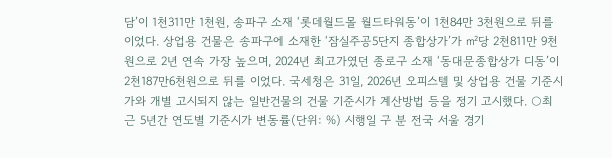담’이 1천311만 1천원, 송파구 소재 ‘롯데월드몰 월드타워동’이 1천84만 3천원으로 뒤를 이었다. 상업용 건물은 송파구에 소재한 ‘잠실주공5단지 종합상가’가 ㎡당 2천811만 9천원으로 2년 연속 가장 높으며, 2024년 최고가였던 종로구 소재 ‘동대문종합상가 디동’이 2천187만6천원으로 뒤를 이었다. 국세청은 31일, 2026년 오피스텔 및 상업용 건물 기준시가와 개별 고시되지 않는 일반건물의 건물 기준시가 계산방법 등을 정기 고시했다. ○최근 5년간 연도별 기준시가 변동률(단위: %) 시행일 구 분 전국 서울 경기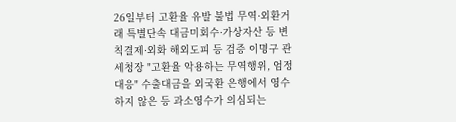26일부터 고환율 유발 불법 무역·외환거래 특별단속 대금미회수·가상자산 등 변칙결제·외화 해외도피 등 검증 이명구 관세청장 "고환율 악용하는 무역행위, 엄정 대응" 수출대금을 외국환 은행에서 영수하지 않은 등 과소영수가 의심되는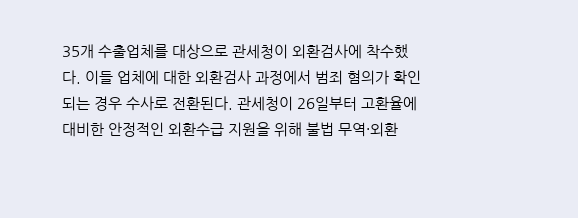35개 수출업체를 대상으로 관세청이 외환검사에 착수했다. 이들 업체에 대한 외환검사 과정에서 범죄 혐의가 확인되는 경우 수사로 전환된다. 관세청이 26일부터 고환율에 대비한 안정적인 외환수급 지원을 위해 불법 무역·외환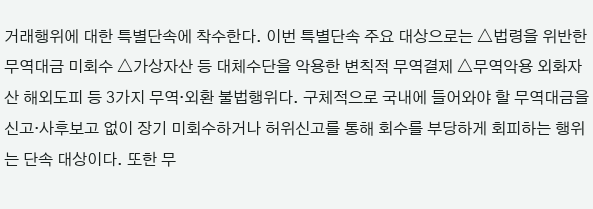거래행위에 대한 특별단속에 착수한다. 이번 특별단속 주요 대상으로는 △법령을 위반한 무역대금 미회수 △가상자산 등 대체수단을 악용한 변칙적 무역결제 △무역악용 외화자산 해외도피 등 3가지 무역·외환 불법행위다. 구체적으로 국내에 들어와야 할 무역대금을 신고·사후보고 없이 장기 미회수하거나 허위신고를 통해 회수를 부당하게 회피하는 행위는 단속 대상이다. 또한 무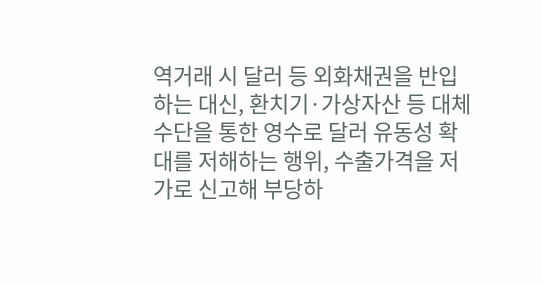역거래 시 달러 등 외화채권을 반입하는 대신, 환치기·가상자산 등 대체수단을 통한 영수로 달러 유동성 확대를 저해하는 행위, 수출가격을 저가로 신고해 부당하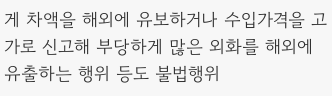게 차액을 해외에 유보하거나 수입가격을 고가로 신고해 부당하게 많은 외화를 해외에 유출하는 행위 등도 불법행위